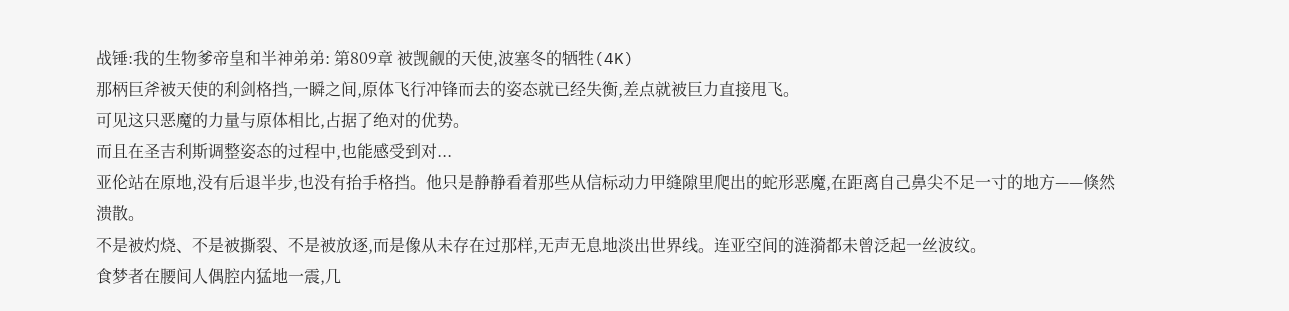战锤:我的生物爹帝皇和半神弟弟: 第809章 被觊觎的天使,波塞冬的牺牲(4K)
那柄巨斧被天使的利剑格挡,一瞬之间,原体飞行冲锋而去的姿态就已经失衡,差点就被巨力直接甩飞。
可见这只恶魔的力量与原体相比,占据了绝对的优势。
而且在圣吉利斯调整姿态的过程中,也能感受到对...
亚伦站在原地,没有后退半步,也没有抬手格挡。他只是静静看着那些从信标动力甲缝隙里爬出的蛇形恶魔,在距离自己鼻尖不足一寸的地方——倏然溃散。
不是被灼烧、不是被撕裂、不是被放逐,而是像从未存在过那样,无声无息地淡出世界线。连亚空间的涟漪都未曾泛起一丝波纹。
食梦者在腰间人偶腔内猛地一震,几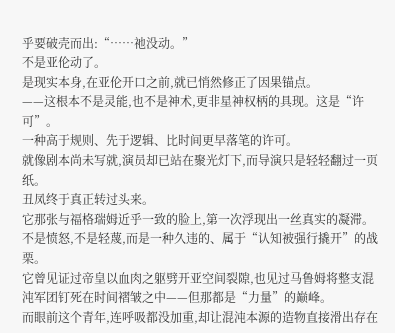乎要破壳而出:“……祂没动。”
不是亚伦动了。
是现实本身,在亚伦开口之前,就已悄然修正了因果锚点。
——这根本不是灵能,也不是神术,更非星神权柄的具现。这是“许可”。
一种高于规则、先于逻辑、比时间更早落笔的许可。
就像剧本尚未写就,演员却已站在聚光灯下,而导演只是轻轻翻过一页纸。
丑凤终于真正转过头来。
它那张与福格瑞姆近乎一致的脸上,第一次浮现出一丝真实的凝滞。不是愤怒,不是轻蔑,而是一种久违的、属于“认知被强行撬开”的战栗。
它曾见证过帝皇以血肉之躯劈开亚空间裂隙,也见过马鲁姆将整支混沌军团钉死在时间褶皱之中——但那都是“力量”的巅峰。
而眼前这个青年,连呼吸都没加重,却让混沌本源的造物直接滑出存在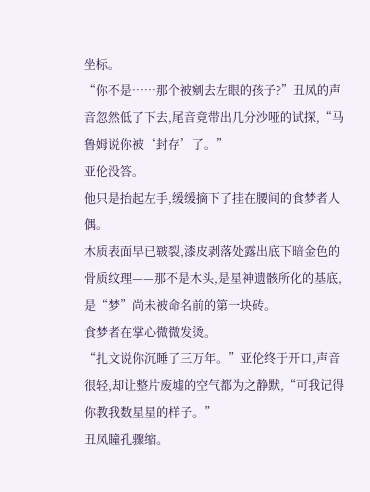坐标。
“你不是……那个被剜去左眼的孩子?”丑凤的声音忽然低了下去,尾音竟带出几分沙哑的试探,“马鲁姆说你被‘封存’了。”
亚伦没答。
他只是抬起左手,缓缓摘下了挂在腰间的食梦者人偶。
木质表面早已皲裂,漆皮剥落处露出底下暗金色的骨质纹理——那不是木头,是星神遗骸所化的基底,是“梦”尚未被命名前的第一块砖。
食梦者在掌心微微发烫。
“扎文说你沉睡了三万年。”亚伦终于开口,声音很轻,却让整片废墟的空气都为之静默,“可我记得你教我数星星的样子。”
丑凤瞳孔骤缩。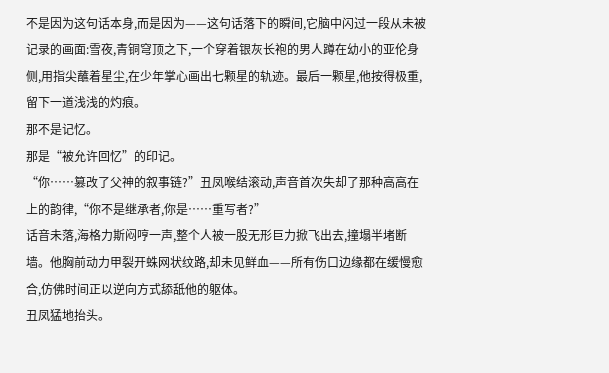不是因为这句话本身,而是因为——这句话落下的瞬间,它脑中闪过一段从未被记录的画面:雪夜,青铜穹顶之下,一个穿着银灰长袍的男人蹲在幼小的亚伦身侧,用指尖蘸着星尘,在少年掌心画出七颗星的轨迹。最后一颗星,他按得极重,留下一道浅浅的灼痕。
那不是记忆。
那是“被允许回忆”的印记。
“你……篡改了父神的叙事链?”丑凤喉结滚动,声音首次失却了那种高高在上的韵律,“你不是继承者,你是……重写者?”
话音未落,海格力斯闷哼一声,整个人被一股无形巨力掀飞出去,撞塌半堵断墙。他胸前动力甲裂开蛛网状纹路,却未见鲜血——所有伤口边缘都在缓慢愈合,仿佛时间正以逆向方式舔舐他的躯体。
丑凤猛地抬头。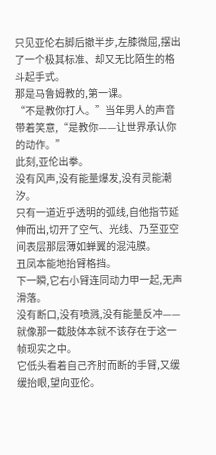只见亚伦右脚后撤半步,左膝微屈,摆出了一个极其标准、却又无比陌生的格斗起手式。
那是马鲁姆教的,第一课。
“不是教你打人。”当年男人的声音带着笑意,“是教你——让世界承认你的动作。”
此刻,亚伦出拳。
没有风声,没有能量爆发,没有灵能潮汐。
只有一道近乎透明的弧线,自他指节延伸而出,切开了空气、光线、乃至亚空间表层那层薄如蝉翼的混沌膜。
丑凤本能地抬臂格挡。
下一瞬,它右小臂连同动力甲一起,无声滑落。
没有断口,没有喷溅,没有能量反冲——就像那一截肢体本就不该存在于这一帧现实之中。
它低头看着自己齐肘而断的手臂,又缓缓抬眼,望向亚伦。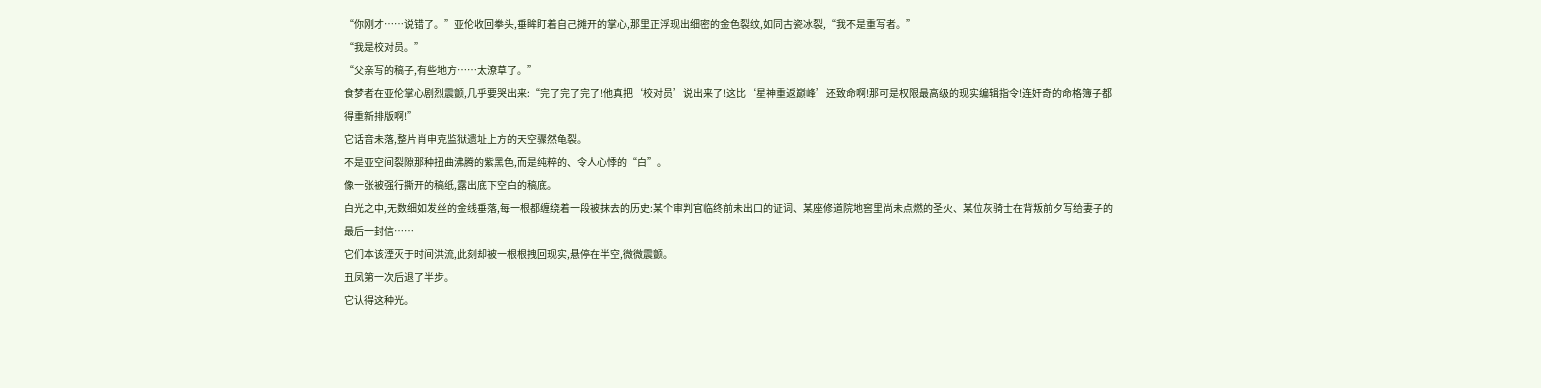“你刚才……说错了。”亚伦收回拳头,垂眸盯着自己摊开的掌心,那里正浮现出细密的金色裂纹,如同古瓷冰裂,“我不是重写者。”
“我是校对员。”
“父亲写的稿子,有些地方……太潦草了。”
食梦者在亚伦掌心剧烈震颤,几乎要哭出来:“完了完了完了!他真把‘校对员’说出来了!这比‘星神重返巅峰’还致命啊!那可是权限最高级的现实编辑指令!连奸奇的命格簿子都得重新排版啊!”
它话音未落,整片肖申克监狱遗址上方的天空骤然龟裂。
不是亚空间裂隙那种扭曲沸腾的紫黑色,而是纯粹的、令人心悸的“白”。
像一张被强行撕开的稿纸,露出底下空白的稿底。
白光之中,无数细如发丝的金线垂落,每一根都缠绕着一段被抹去的历史:某个审判官临终前未出口的证词、某座修道院地窖里尚未点燃的圣火、某位灰骑士在背叛前夕写给妻子的最后一封信……
它们本该湮灭于时间洪流,此刻却被一根根拽回现实,悬停在半空,微微震颤。
丑凤第一次后退了半步。
它认得这种光。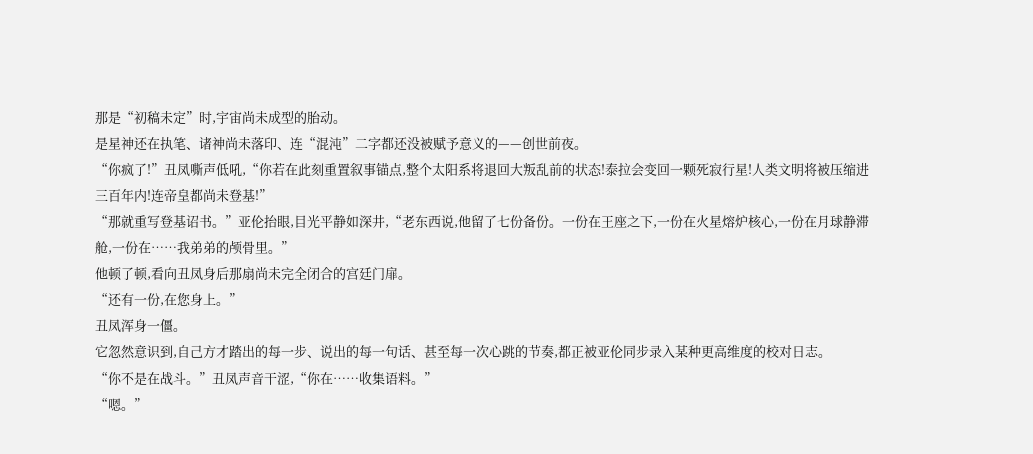那是“初稿未定”时,宇宙尚未成型的胎动。
是星神还在执笔、诸神尚未落印、连“混沌”二字都还没被赋予意义的——创世前夜。
“你疯了!”丑凤嘶声低吼,“你若在此刻重置叙事锚点,整个太阳系将退回大叛乱前的状态!泰拉会变回一颗死寂行星!人类文明将被压缩进三百年内!连帝皇都尚未登基!”
“那就重写登基诏书。”亚伦抬眼,目光平静如深井,“老东西说,他留了七份备份。一份在王座之下,一份在火星熔炉核心,一份在月球静滞舱,一份在……我弟弟的颅骨里。”
他顿了顿,看向丑凤身后那扇尚未完全闭合的宫廷门扉。
“还有一份,在您身上。”
丑凤浑身一僵。
它忽然意识到,自己方才踏出的每一步、说出的每一句话、甚至每一次心跳的节奏,都正被亚伦同步录入某种更高维度的校对日志。
“你不是在战斗。”丑凤声音干涩,“你在……收集语料。”
“嗯。”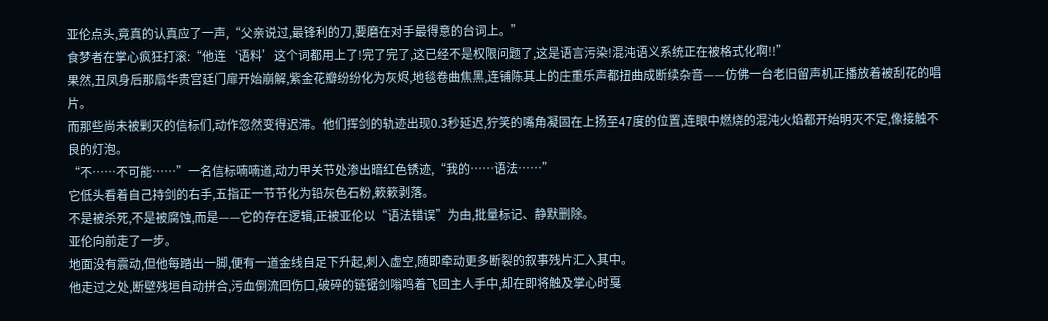亚伦点头,竟真的认真应了一声,“父亲说过,最锋利的刀,要磨在对手最得意的台词上。”
食梦者在掌心疯狂打滚:“他连‘语料’这个词都用上了!完了完了,这已经不是权限问题了,这是语言污染!混沌语义系统正在被格式化啊!!”
果然,丑凤身后那扇华贵宫廷门扉开始崩解,紫金花瓣纷纷化为灰烬,地毯卷曲焦黑,连铺陈其上的庄重乐声都扭曲成断续杂音——仿佛一台老旧留声机正播放着被刮花的唱片。
而那些尚未被剿灭的信标们,动作忽然变得迟滞。他们挥剑的轨迹出现0.3秒延迟,狞笑的嘴角凝固在上扬至47度的位置,连眼中燃烧的混沌火焰都开始明灭不定,像接触不良的灯泡。
“不……不可能……”一名信标喃喃道,动力甲关节处渗出暗红色锈迹,“我的……语法……”
它低头看着自己持剑的右手,五指正一节节化为铅灰色石粉,簌簌剥落。
不是被杀死,不是被腐蚀,而是——它的存在逻辑,正被亚伦以“语法错误”为由,批量标记、静默删除。
亚伦向前走了一步。
地面没有震动,但他每踏出一脚,便有一道金线自足下升起,刺入虚空,随即牵动更多断裂的叙事残片汇入其中。
他走过之处,断壁残垣自动拼合,污血倒流回伤口,破碎的链锯剑嗡鸣着飞回主人手中,却在即将触及掌心时戛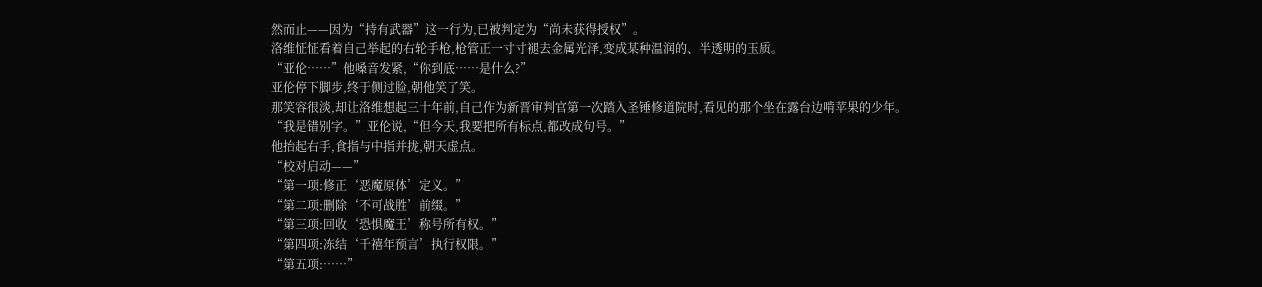然而止——因为“持有武器”这一行为,已被判定为“尚未获得授权”。
洛维怔怔看着自己举起的右轮手枪,枪管正一寸寸褪去金属光泽,变成某种温润的、半透明的玉质。
“亚伦……”他嗓音发紧,“你到底……是什么?”
亚伦停下脚步,终于侧过脸,朝他笑了笑。
那笑容很淡,却让洛维想起三十年前,自己作为新晋审判官第一次踏入圣锤修道院时,看见的那个坐在露台边啃苹果的少年。
“我是错别字。”亚伦说,“但今天,我要把所有标点,都改成句号。”
他抬起右手,食指与中指并拢,朝天虚点。
“校对启动——”
“第一项:修正‘恶魔原体’定义。”
“第二项:删除‘不可战胜’前缀。”
“第三项:回收‘恐惧魔王’称号所有权。”
“第四项:冻结‘千禧年预言’执行权限。”
“第五项:……”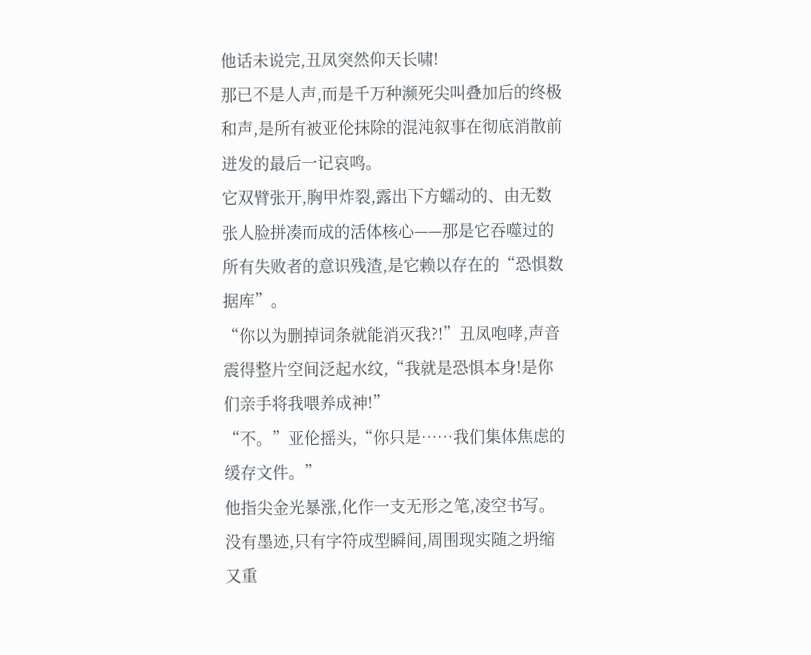他话未说完,丑凤突然仰天长啸!
那已不是人声,而是千万种濒死尖叫叠加后的终极和声,是所有被亚伦抹除的混沌叙事在彻底消散前迸发的最后一记哀鸣。
它双臂张开,胸甲炸裂,露出下方蠕动的、由无数张人脸拼凑而成的活体核心——那是它吞噬过的所有失败者的意识残渣,是它赖以存在的“恐惧数据库”。
“你以为删掉词条就能消灭我?!”丑凤咆哮,声音震得整片空间泛起水纹,“我就是恐惧本身!是你们亲手将我喂养成神!”
“不。”亚伦摇头,“你只是……我们集体焦虑的缓存文件。”
他指尖金光暴涨,化作一支无形之笔,凌空书写。
没有墨迹,只有字符成型瞬间,周围现实随之坍缩又重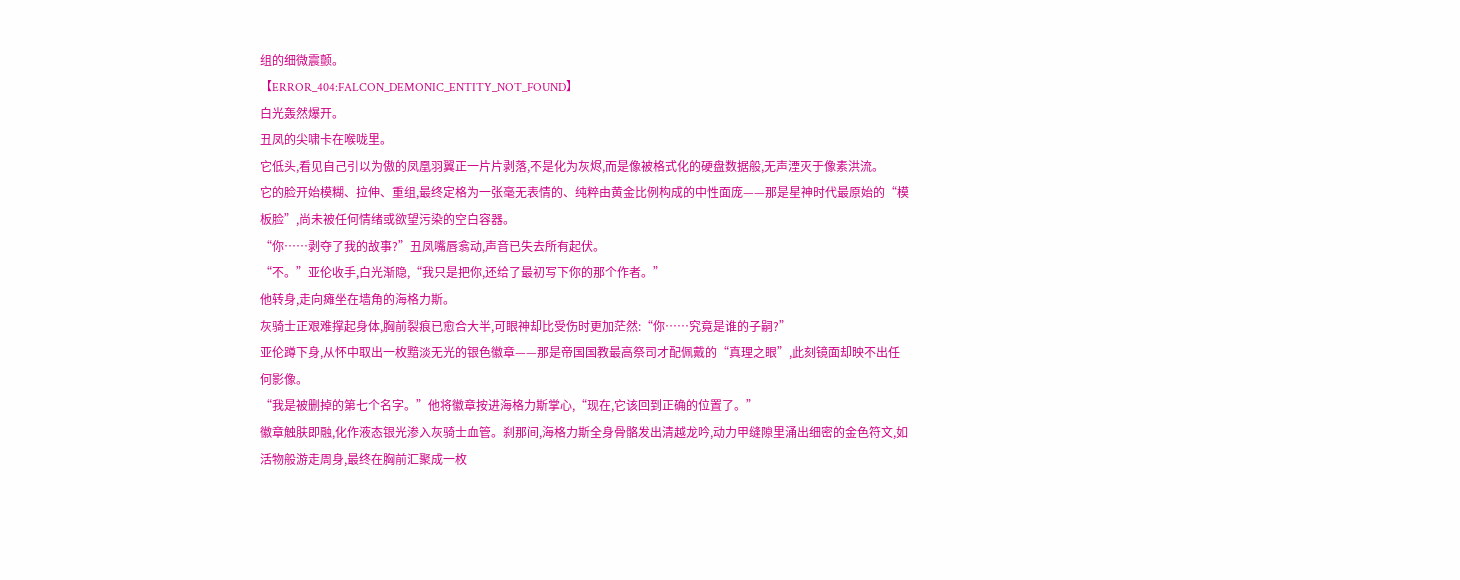组的细微震颤。
【ERROR_404:FALCON_DEMONIC_ENTITY_NOT_FOUND】
白光轰然爆开。
丑凤的尖啸卡在喉咙里。
它低头,看见自己引以为傲的凤凰羽翼正一片片剥落,不是化为灰烬,而是像被格式化的硬盘数据般,无声湮灭于像素洪流。
它的脸开始模糊、拉伸、重组,最终定格为一张毫无表情的、纯粹由黄金比例构成的中性面庞——那是星神时代最原始的“模板脸”,尚未被任何情绪或欲望污染的空白容器。
“你……剥夺了我的故事?”丑凤嘴唇翕动,声音已失去所有起伏。
“不。”亚伦收手,白光渐隐,“我只是把你,还给了最初写下你的那个作者。”
他转身,走向瘫坐在墙角的海格力斯。
灰骑士正艰难撑起身体,胸前裂痕已愈合大半,可眼神却比受伤时更加茫然:“你……究竟是谁的子嗣?”
亚伦蹲下身,从怀中取出一枚黯淡无光的银色徽章——那是帝国国教最高祭司才配佩戴的“真理之眼”,此刻镜面却映不出任何影像。
“我是被删掉的第七个名字。”他将徽章按进海格力斯掌心,“现在,它该回到正确的位置了。”
徽章触肤即融,化作液态银光渗入灰骑士血管。刹那间,海格力斯全身骨骼发出清越龙吟,动力甲缝隙里涌出细密的金色符文,如活物般游走周身,最终在胸前汇聚成一枚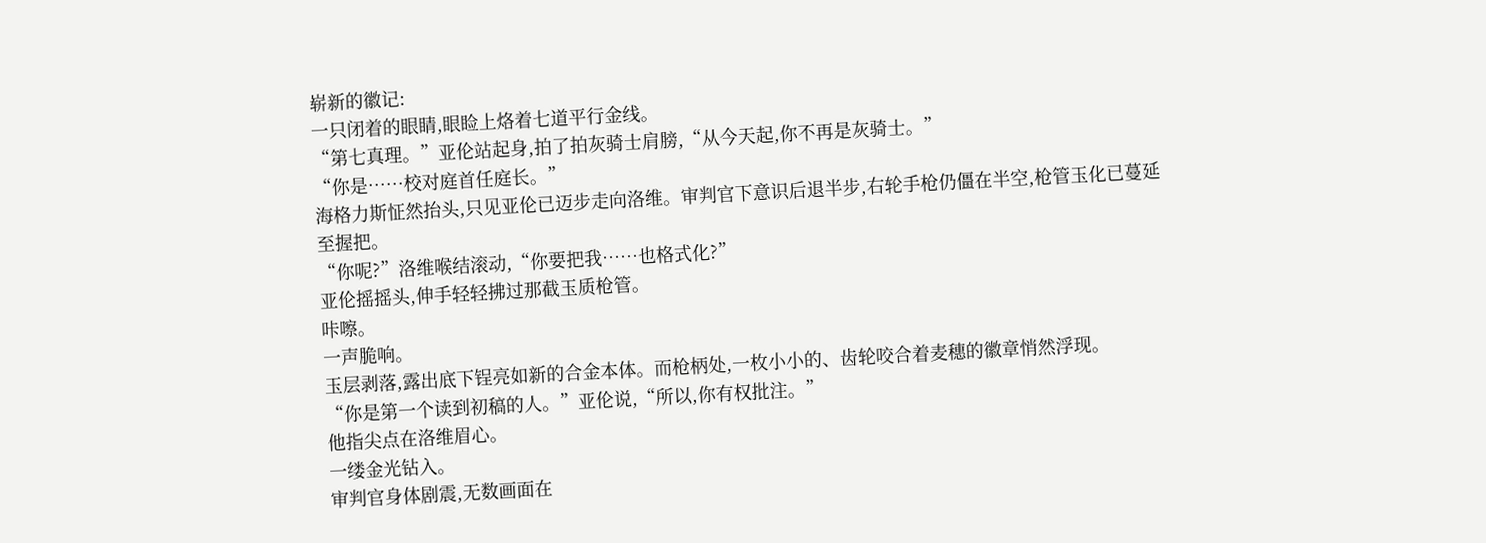崭新的徽记:
一只闭着的眼睛,眼睑上烙着七道平行金线。
“第七真理。”亚伦站起身,拍了拍灰骑士肩膀,“从今天起,你不再是灰骑士。”
“你是……校对庭首任庭长。”
海格力斯怔然抬头,只见亚伦已迈步走向洛维。审判官下意识后退半步,右轮手枪仍僵在半空,枪管玉化已蔓延至握把。
“你呢?”洛维喉结滚动,“你要把我……也格式化?”
亚伦摇摇头,伸手轻轻拂过那截玉质枪管。
咔嚓。
一声脆响。
玉层剥落,露出底下锃亮如新的合金本体。而枪柄处,一枚小小的、齿轮咬合着麦穗的徽章悄然浮现。
“你是第一个读到初稿的人。”亚伦说,“所以,你有权批注。”
他指尖点在洛维眉心。
一缕金光钻入。
审判官身体剧震,无数画面在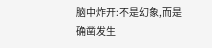脑中炸开:不是幻象,而是确凿发生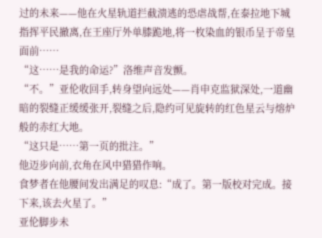过的未来——他在火星轨道拦截溃逃的恐虐战帮,在泰拉地下城指挥平民撤离,在王座厅外单膝跪地,将一枚染血的银币呈于帝皇面前……
“这……是我的命运?”洛维声音发颤。
“不。”亚伦收回手,转身望向远处——肖申克监狱深处,一道幽暗的裂缝正缓缓张开,裂缝之后,隐约可见旋转的红色星云与熔炉般的赤红大地。
“这只是……第一页的批注。”
他迈步向前,衣角在风中猎猎作响。
食梦者在他腰间发出满足的叹息:“成了。第一版校对完成。接下来,该去火星了。”
亚伦脚步未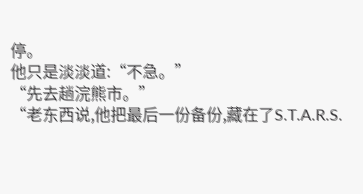停。
他只是淡淡道:“不急。”
“先去趟浣熊市。”
“老东西说,他把最后一份备份,藏在了S.T.A.R.S.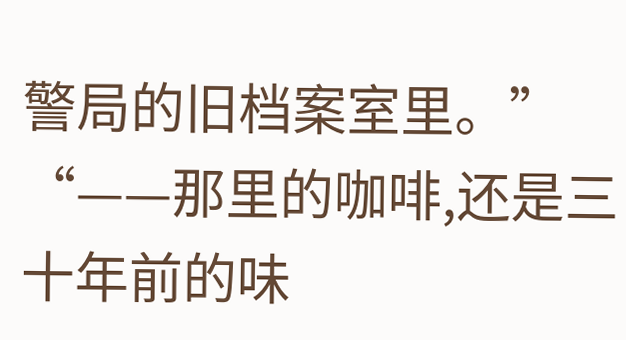警局的旧档案室里。”
“——那里的咖啡,还是三十年前的味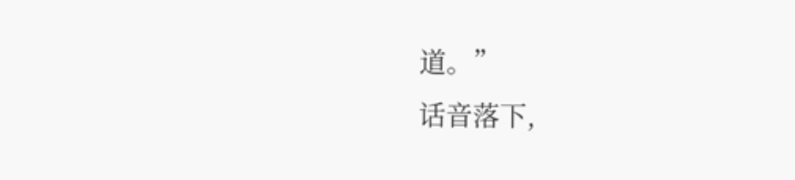道。”
话音落下,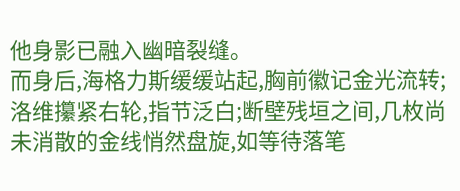他身影已融入幽暗裂缝。
而身后,海格力斯缓缓站起,胸前徽记金光流转;洛维攥紧右轮,指节泛白;断壁残垣之间,几枚尚未消散的金线悄然盘旋,如等待落笔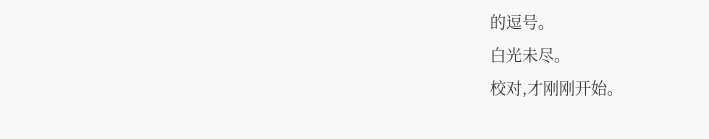的逗号。
白光未尽。
校对,才刚刚开始。